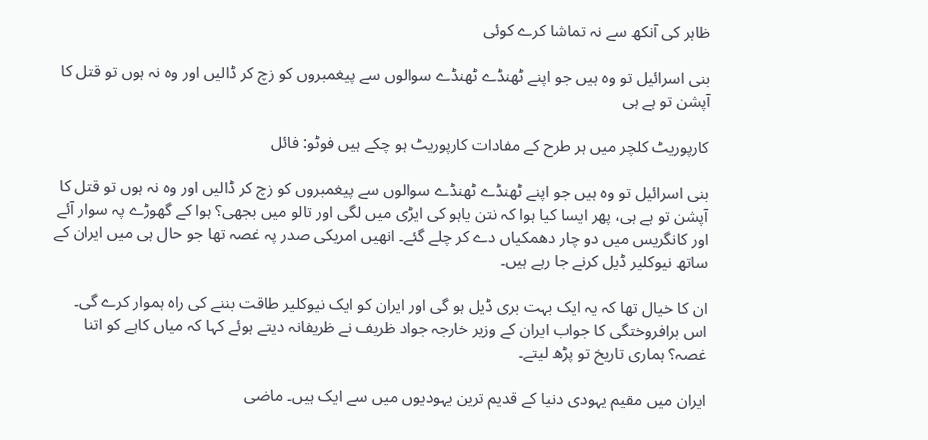ظاہر کی آنکھ سے نہ تماشا کرے کوئی

بنی اسرائیل تو وہ ہیں جو اپنے ٹھنڈے ٹھنڈے سوالوں سے پیغمبروں کو زچ کر ڈالیں اور وہ نہ ہوں تو قتل کا آپشن تو ہے ہی

کارپوریٹ کلچر میں ہر طرح کے مفادات کارپوریٹ ہو چکے ہیں فوٹو: فائل

بنی اسرائیل تو وہ ہیں جو اپنے ٹھنڈے ٹھنڈے سوالوں سے پیغمبروں کو زچ کر ڈالیں اور وہ نہ ہوں تو قتل کا آپشن تو ہے ہی، پھر ایسا کیا ہوا کہ نتن یاہو کی ایڑی میں لگی اور تالو میں بجھی؟ ہوا کے گھوڑے پہ سوار آئے اور کانگریس میں دو چار دھمکیاں دے کر چلے گئے۔ انھیں امریکی صدر پہ غصہ تھا جو حال ہی میں ایران کے ساتھ نیوکلیر ڈیل کرنے جا رہے ہیں۔

ان کا خیال تھا کہ یہ ایک بہت بری ڈیل ہو گی اور ایران کو ایک نیوکلیر طاقت بننے کی راہ ہموار کرے گی۔ اس برافروختگی کا جواب ایران کے وزیر خارجہ جواد ظریف نے ظریفانہ دیتے ہوئے کہا کہ میاں کاہے کو اتنا غصہ؟ ہماری تاریخ تو پڑھ لیتے۔

ایران میں مقیم یہودی دنیا کے قدیم ترین یہودیوں میں سے ایک ہیں۔ ماضی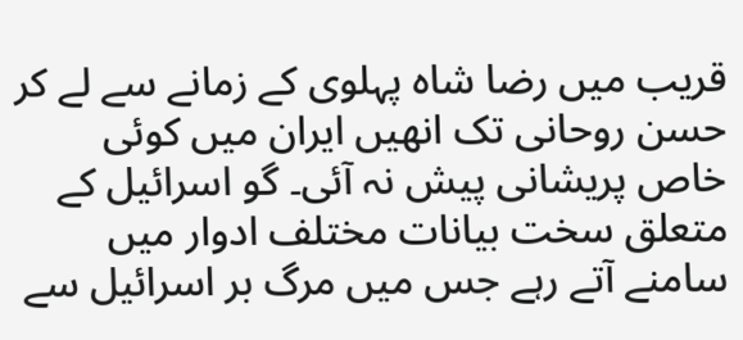قریب میں رضا شاہ پہلوی کے زمانے سے لے کر حسن روحانی تک انھیں ایران میں کوئی خاص پریشانی پیش نہ آئی۔ گو اسرائیل کے متعلق سخت بیانات مختلف ادوار میں سامنے آتے رہے جس میں مرگ بر اسرائیل سے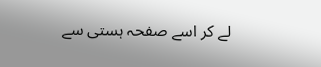لے کر اسے صفحہ ہستی سے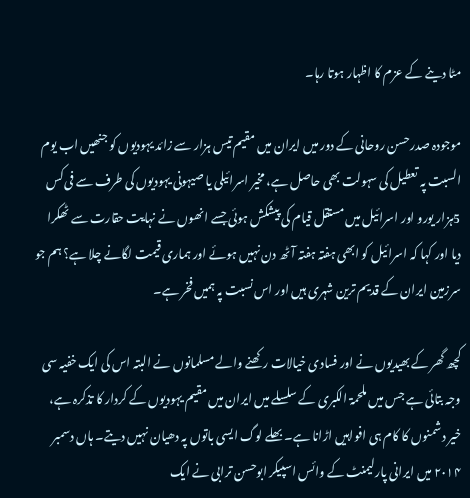مٹا دینے کے عزم کا اظہار ہوتا رہا۔

موجودہ صدرحسن روحانی کے دور میں ایران میں مقیم تیس ہزار سے زائد یہودیوں کو جنھیں اب یوم السبت پہ تعطیل کی سہولت بھی حاصل ہے، مخیر اسرائیلی یا صیہونی یہودیوں کی طرف سے فی کس 5ہزار یورو اور اسرائیل میں مستقل قیام کی پیشکش ہوئی جسے انھوں نے نہایت حقارت سے ٹھکرا دیا اور کہا کہ اسرائیل کو ابھی ہفتہ ہفتہ آٹھ دن نہیں ہوئے اور ہماری قیمت لگانے چلا ہے؟ ہم جو سرزمین ایران کے قدیم ترین شہری ہیں اور اس نسبت پہ ہمیں فخر ہے۔

کچھ گھر کے بھیدیوں نے اور فسادی خیالات رکھنے والے مسلمانوں نے البتہ اس کی ایک خفیہ سی وجہ بتائی ہے جس میں ملحمۃ الکبری کے سلسلے میں ایران میں مقیم یہودیوں کے کردار کا تذکرہ ہے، خیر دشمنوں کا کام ہی افواہیں اڑانا ہے۔ بھلے لوگ ایسی باتوں پہ دھیان نہیں دیتے۔ ہاں دسمبر ۲۰۱۴ میں ایرانی پارلیمنٹ کے وائس اسپیکر ابوحسن ترابی نے ایک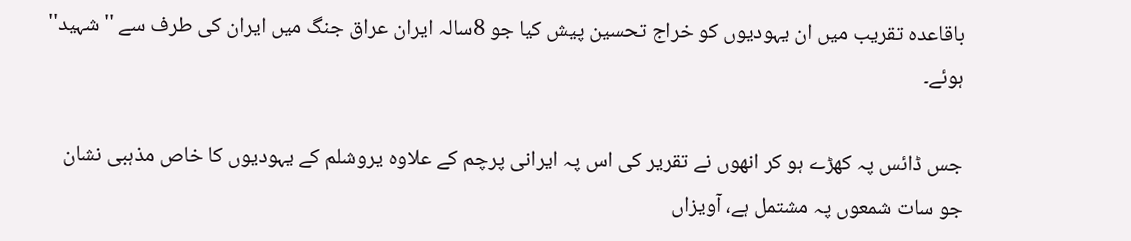باقاعدہ تقریب میں ان یہودیوں کو خراج تحسین پیش کیا جو 8سالہ ایران عراق جنگ میں ایران کی طرف سے ''شہید'' ہوئے۔

جس ڈائس پہ کھڑے ہو کر انھوں نے تقریر کی اس پہ ایرانی پرچم کے علاوہ یروشلم کے یہودیوں کا خاص مذہبی نشان جو سات شمعوں پہ مشتمل ہے، آویزاں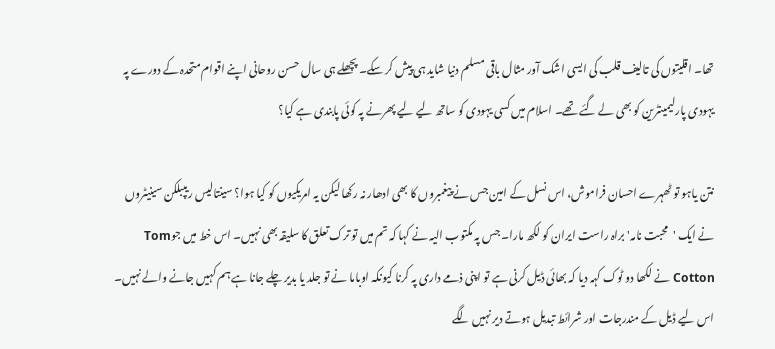تھا۔ اقلیتوں کی تالیف قلب کی ایسی اشک آور مثال باقی مسلم دنیا شاید ہی پیش کر سکے۔ پچھلے ہی سال حسن روحانی اپنے اقوام متحدہ کے دورے پہ یہودی پارلیمینٹرین کو بھی لے گئے تھے۔ اسلام میں کسی یہودی کو ساتھ لیے لیے پھرنے پہ کوئی پابندی ہے کیا؟

نتن یاہو تو ٹھہرے احسان فراموش، اس نسل کے امین جس نے پیغمبروں کا بھی ادھار نہ رکھا لیکن یہ امریکیوں کو کیا ہوا؟ سینتالیس ریپبلکن سینیٹروں نے ایک 'محبت نامہ' براہ راست ایران کو لکھ مارا۔ جس پہ مکتوب الیہ نے کہا کہ تم میں تو ترک تعلق کا سلیقہ بھی نہیں۔ اس خط میں جوTom Cotton نے لکھا دو ٹوک کہہ دیا کہ بھائی ڈیل کرنی ہے تو اپنی ذمے داری پہ کرنا کیونکہ اوباما نے تو جلد یا بدیر چلے جانا ہے ہم کہیں جانے والے نہیں۔ اس لیے ڈیل کے مندرجات اور شرائط تبدیل ہوتے دیر نہیں لگے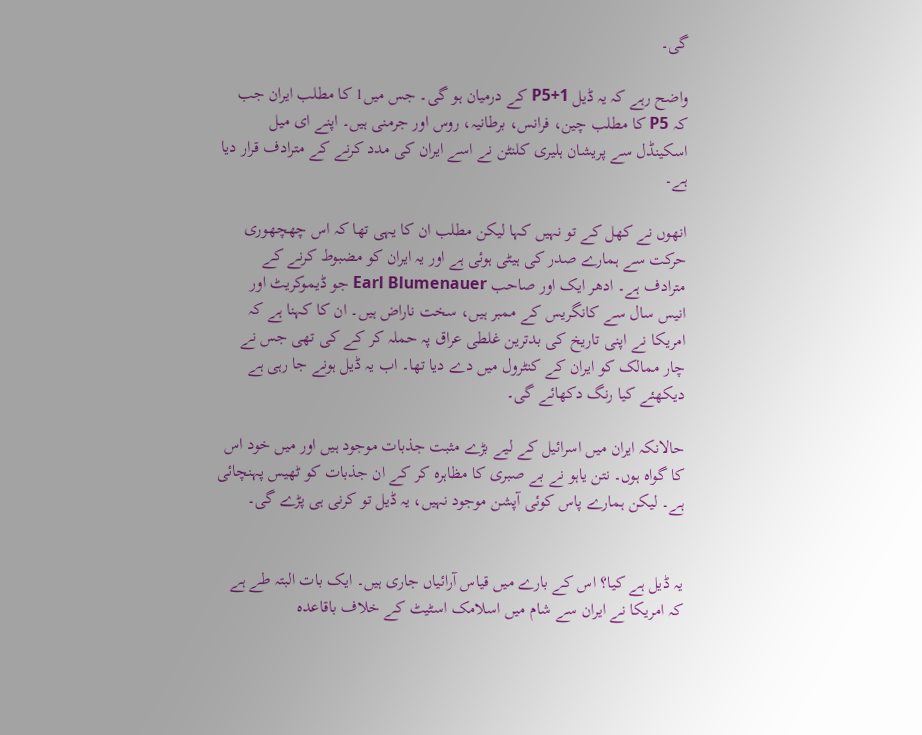گی۔

واضح رہے کہ یہ ڈیل P5+1 کے درمیان ہو گی۔ جس میں1 کا مطلب ایران جب کہ P5 کا مطلب چین، فرانس، برطانیہ، روس اور جرمنی ہیں۔ اپنے ای میل اسکینڈل سے پریشان ہلیری کلنٹن نے اسے ایران کی مدد کرنے کے مترادف قرار دیا ہے۔

انھوں نے کھل کے تو نہیں کہا لیکن مطلب ان کا یہی تھا کہ اس چھچھوری حرکت سے ہمارے صدر کی ہیٹی ہوئی ہے اور یہ ایران کو مضبوط کرنے کے مترادف ہے۔ ادھر ایک اور صاحب Earl Blumenauer جو ڈیموکریٹ اور انیس سال سے کانگریس کے ممبر ہیں، سخت ناراض ہیں۔ ان کا کہنا ہے کہ امریکا نے اپنی تاریخ کی بدترین غلطی عراق پہ حملہ کر کے کی تھی جس نے چار ممالک کو ایران کے کنٹرول میں دے دیا تھا۔ اب یہ ڈیل ہونے جا رہی ہے دیکھئے کیا رنگ دکھائے گی۔

حالانکہ ایران میں اسرائیل کے لیے بڑے مثبت جذبات موجود ہیں اور میں خود اس کا گواہ ہوں۔ نتن یاہو نے بے صبری کا مظاہرہ کر کے ان جذبات کو ٹھیس پہنچائی ہے۔ لیکن ہمارے پاس کوئی آپشن موجود نہیں، یہ ڈیل تو کرنی ہی پڑے گی۔


یہ ڈیل ہے کیا؟ اس کے بارے میں قیاس آرائیاں جاری ہیں۔ ایک بات البتہ طے ہے کہ امریکا نے ایران سے شام میں اسلامک اسٹیٹ کے خلاف باقاعدہ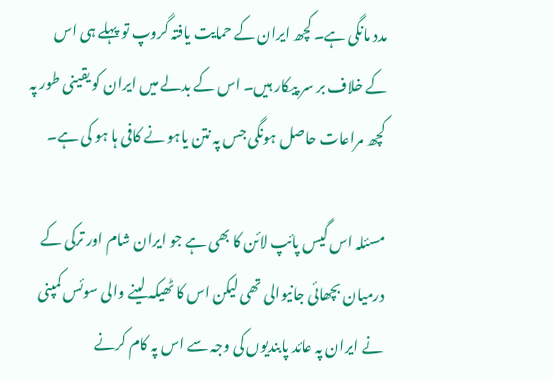مدد مانگی ہے۔ کچھ ایران کے حمایت یافتہ گروپ تو پہلے ہی اس کے خلاف بر سر پیکار ہیں۔ اس کے بدلے میں ایران کو یقینی طور پہ کچھ مراعات حاصل ہونگی جس پہ نتن یاہو نے کافی ہا ہو کی ہے۔

مسئلہ اس گیس پائپ لائن کا بھی ہے جو ایران شام اور ترکی کے درمیان بچھائی جانیوالی تھی لیکن اس کا ٹھیکہ لینے والی سوئس کمپنی نے ایران پہ عائد پابندیوں کی وجہ سے اس پہ کام کرنے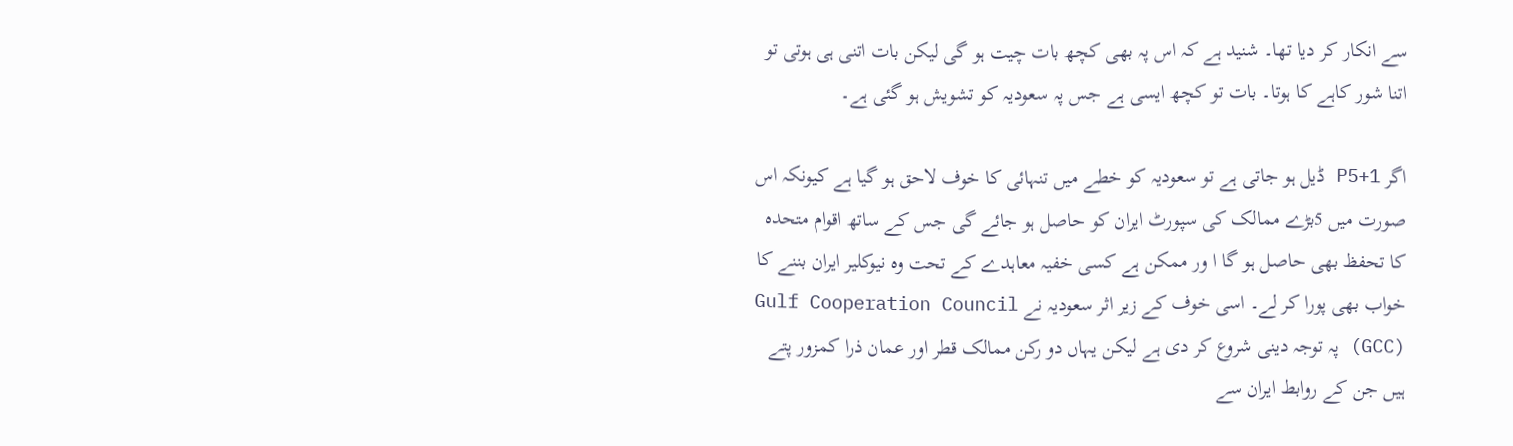سے انکار کر دیا تھا۔ شنید ہے کہ اس پہ بھی کچھ بات چیت ہو گی لیکن بات اتنی ہی ہوتی تو اتنا شور کاہے کا ہوتا۔ بات تو کچھ ایسی ہے جس پہ سعودیہ کو تشویش ہو گئی ہے۔

اگر P5+1 ڈیل ہو جاتی ہے تو سعودیہ کو خطے میں تنہائی کا خوف لاحق ہو گیا ہے کیونکہ اس صورت میں 5بڑے ممالک کی سپورٹ ایران کو حاصل ہو جائے گی جس کے ساتھ اقوام متحدہ کا تحفظ بھی حاصل ہو گا ا ور ممکن ہے کسی خفیہ معاہدے کے تحت وہ نیوکلیر ایران بننے کا خواب بھی پورا کر لے۔ اسی خوف کے زیر اثر سعودیہ نے Gulf Cooperation Council (GCC) پہ توجہ دینی شروع کر دی ہے لیکن یہاں دو رکن ممالک قطر اور عمان ذرا کمزور پتے ہیں جن کے روابط ایران سے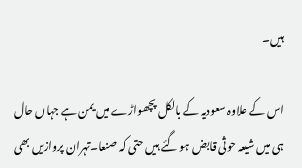ہیں۔

اس کے علاوہ سعودیہ کے بالکل پچھواڑے میں یمن ہے جہاں حال ہی میں شیعہ حوثی قابض ہو گئے ہیں حتی کہ صنعا۔تہران پروازیں بھی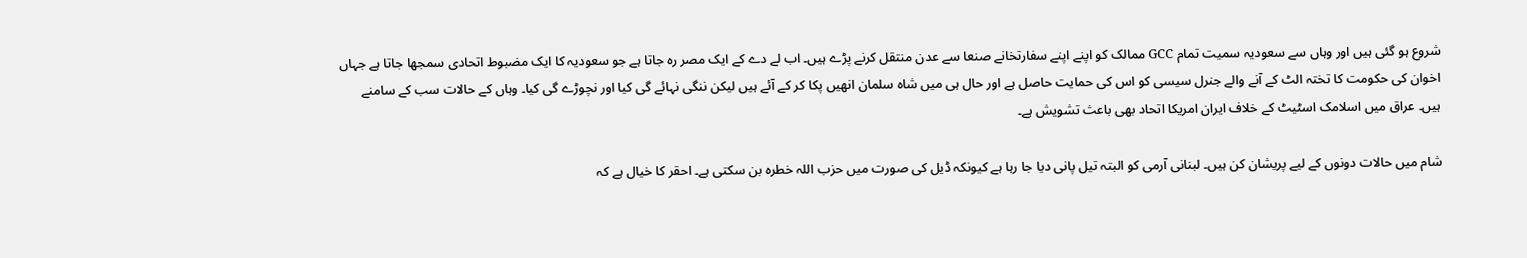شروع ہو گئی ہیں اور وہاں سے سعودیہ سمیت تمام GCC ممالک کو اپنے اپنے سفارتخانے صنعا سے عدن منتقل کرنے پڑے ہیں۔ اب لے دے کے ایک مصر رہ جاتا ہے جو سعودیہ کا ایک مضبوط اتحادی سمجھا جاتا ہے جہاں اخوان کی حکومت کا تختہ الٹ کے آنے والے جنرل سیسی کو اس کی حمایت حاصل ہے اور حال ہی میں شاہ سلمان انھیں پکا کر کے آئے ہیں لیکن ننگی نہائے گی کیا اور نچوڑے گی کیا۔ وہاں کے حالات سب کے سامنے ہیں۔ عراق میں اسلامک اسٹیٹ کے خلاف ایران امریکا اتحاد بھی باعث تشویش ہے۔

شام میں حالات دونوں کے لیے پریشان کن ہیں۔ لبنانی آرمی کو البتہ تیل پانی دیا جا رہا ہے کیونکہ ڈیل کی صورت میں حزب اللہ خطرہ بن سکتی ہے۔ احقر کا خیال ہے کہ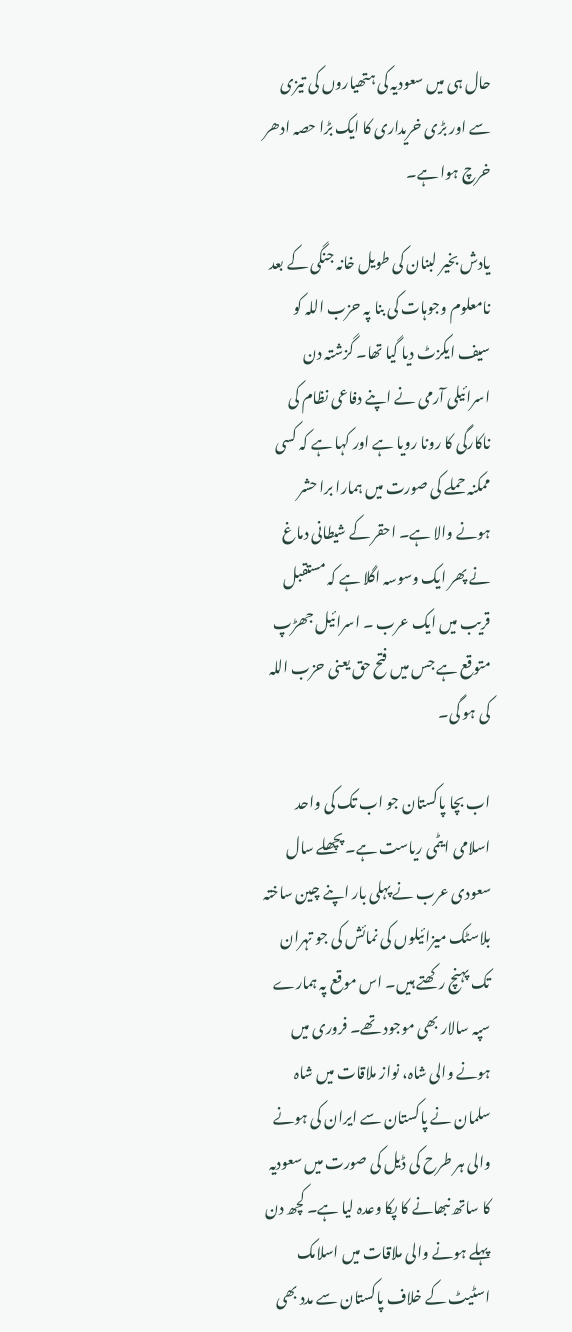حال ہی میں سعودیہ کی ہتھیاروں کی تیزی سے اور بڑی خریداری کا ایک بڑا حصہ ادھر خرچ ہوا ہے۔

یادش بخیر لبنان کی طویل خانہ جنگی کے بعد نامعلوم وجوہات کی بنا پہ حزب اللہ کو سیف ایکزٹ دیا گیا تھا۔ گزشتہ دن اسرائیلی آرمی نے اپنے دفاعی نظام کی ناکارگی کا رونا رویا ہے اور کہا ہے کہ کسی ممکنہ حملے کی صورت میں ہمارا برا حشر ہونے والا ہے۔ احقر کے شیطانی دماغ نے پھر ایک وسوسہ اگلا ہے کہ مستقبل قریب میں ایک عرب ۔ اسرائیل جھڑپ متوقع ہے جس میں فتح حق یعنی حزب اللہ کی ہو گی۔

اب بچا پاکستان جو اب تک کی واحد اسلامی ایٹمی ریاست ہے۔ پچھلے سال سعودی عرب نے پہلی بار اپنے چین ساختہ بلاسٹک میزائیلوں کی نمائش کی جو تہران تک پہنچ رکھتے ہیں۔ اس موقع پہ ہمارے سپہ سالار بھی موجود تھے۔ فروری میں ہونے والی شاہ، نواز ملاقات میں شاہ سلمان نے پاکستان سے ایران کی ہونے والی ہر طرح کی ڈیل کی صورت میں سعودیہ کا ساتھ نبھانے کا پکا وعدہ لیا ہے۔ کچھ دن پہلے ہونے والی ملاقات میں اسلامک اسٹیٹ کے خلاف پاکستان سے مدد بھی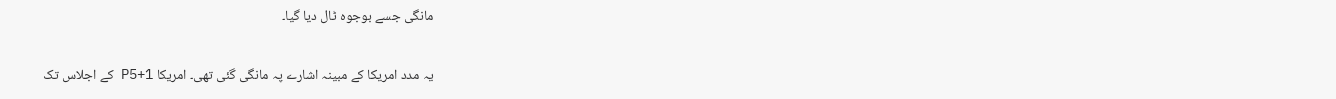مانگی جسے بوجوہ ٹال دیا گیا۔

یہ مدد امریکا کے مبینہ اشارے پہ مانگی گئی تھی۔ امریکا P5+1 کے اجلاس تک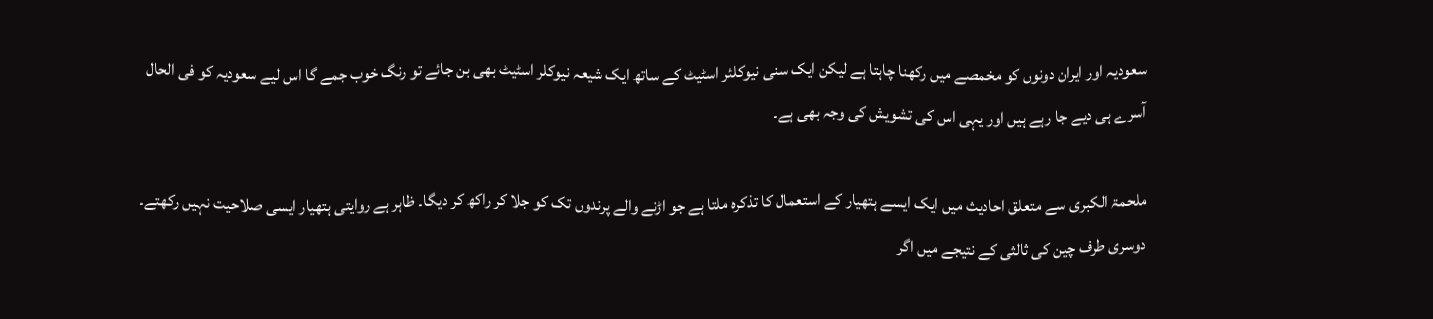سعودیہ اور ایران دونوں کو مخمصے میں رکھنا چاہتا ہے لیکن ایک سنی نیوکلئر اسٹیٹ کے ساتھ ایک شیعہ نیوکلر اسٹیٹ بھی بن جائے تو رنگ خوب جمے گا اس لیے سعودیہ کو فی الحال آسرے ہی دیے جا رہے ہیں اور یہی اس کی تشویش کی وجہ بھی ہے۔

ملحمۃ الکبری سے متعلق احادیث میں ایک ایسے ہتھیار کے استعمال کا تذکرہ ملتا ہے جو اڑنے والے پرندوں تک کو جلا کر راکھ کر دیگا۔ ظاہر ہے روایتی ہتھیار ایسی صلاحیت نہیں رکھتے۔ دوسری طرف چین کی ثالثی کے نتیجے میں اگر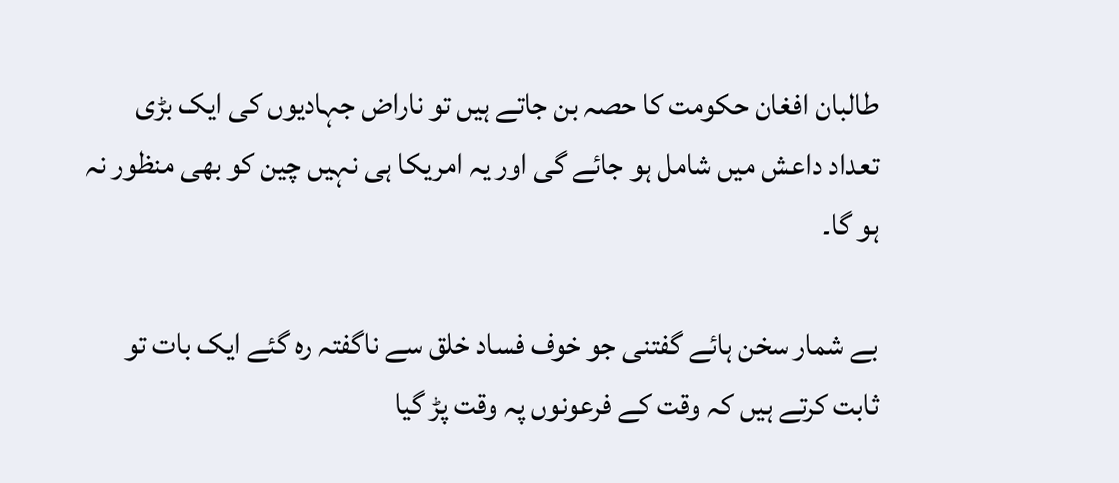طالبان افغان حکومت کا حصہ بن جاتے ہیں تو ناراض جہادیوں کی ایک بڑی تعداد داعش میں شامل ہو جائے گی اور یہ امریکا ہی نہیں چین کو بھی منظور نہ ہو گا۔

بے شمار سخن ہائے گفتنی جو خوف فساد خلق سے ناگفتہ رہ گئے ایک بات تو ثابت کرتے ہیں کہ وقت کے فرعونوں پہ وقت پڑ گیا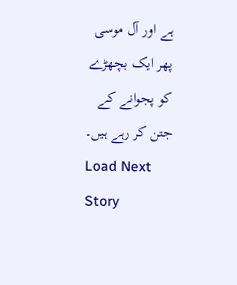ہے اور آل موسی پھر ایک بچھڑے کو پجوانے کے جتن کر رہے ہیں۔
Load Next Story